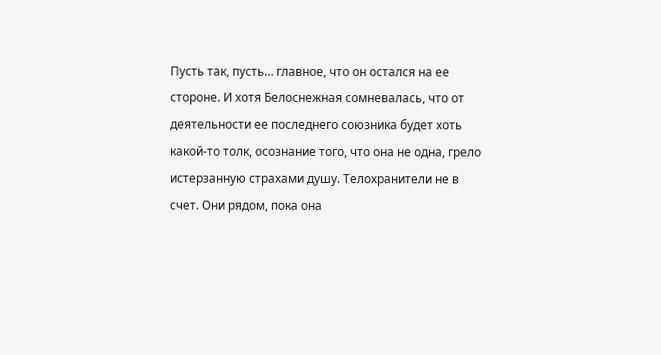Пусть так, пусть… главное, что он остался на ее стороне. И хотя Белоснежная сомневалась, что от деятельности ее последнего союзника будет хоть какой-то толк, осознание того, что она не одна, грело истерзанную страхами душу. Телохранители не в счет. Они рядом, пока она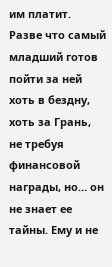им платит. Разве что самый младший готов пойти за ней хоть в бездну, хоть за Грань, не требуя финансовой награды, но… он не знает ее тайны. Ему и не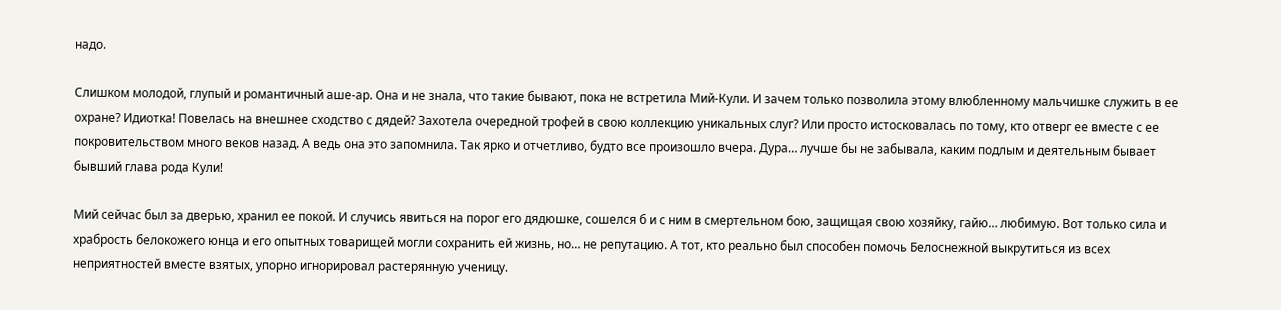надо.

Слишком молодой, глупый и романтичный аше-ар. Она и не знала, что такие бывают, пока не встретила Мий-Кули. И зачем только позволила этому влюбленному мальчишке служить в ее охране? Идиотка! Повелась на внешнее сходство с дядей? Захотела очередной трофей в свою коллекцию уникальных слуг? Или просто истосковалась по тому, кто отверг ее вместе с ее покровительством много веков назад. А ведь она это запомнила. Так ярко и отчетливо, будто все произошло вчера. Дура… лучше бы не забывала, каким подлым и деятельным бывает бывший глава рода Кули!

Мий сейчас был за дверью, хранил ее покой. И случись явиться на порог его дядюшке, сошелся б и с ним в смертельном бою, защищая свою хозяйку, гайю… любимую. Вот только сила и храбрость белокожего юнца и его опытных товарищей могли сохранить ей жизнь, но… не репутацию. А тот, кто реально был способен помочь Белоснежной выкрутиться из всех неприятностей вместе взятых, упорно игнорировал растерянную ученицу.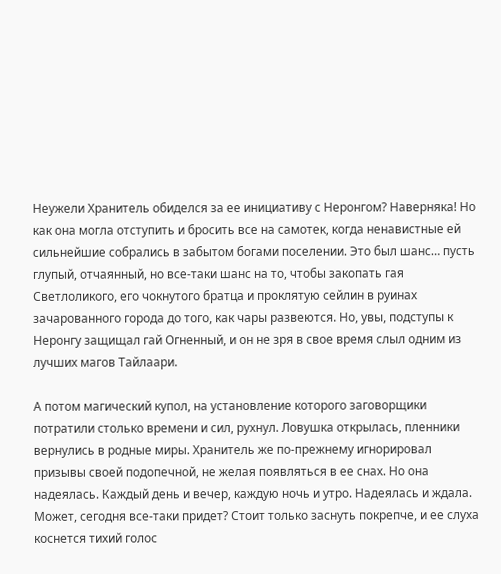Неужели Хранитель обиделся за ее инициативу с Неронгом? Наверняка! Но как она могла отступить и бросить все на самотек, когда ненавистные ей сильнейшие собрались в забытом богами поселении. Это был шанс… пусть глупый, отчаянный, но все-таки шанс на то, чтобы закопать гая Светлоликого, его чокнутого братца и проклятую сейлин в руинах зачарованного города до того, как чары развеются. Но, увы, подступы к Неронгу защищал гай Огненный, и он не зря в свое время слыл одним из лучших магов Тайлаари.

А потом магический купол, на установление которого заговорщики потратили столько времени и сил, рухнул. Ловушка открылась, пленники вернулись в родные миры. Хранитель же по-прежнему игнорировал призывы своей подопечной, не желая появляться в ее снах. Но она надеялась. Каждый день и вечер, каждую ночь и утро. Надеялась и ждала. Может, сегодня все-таки придет? Стоит только заснуть покрепче, и ее слуха коснется тихий голос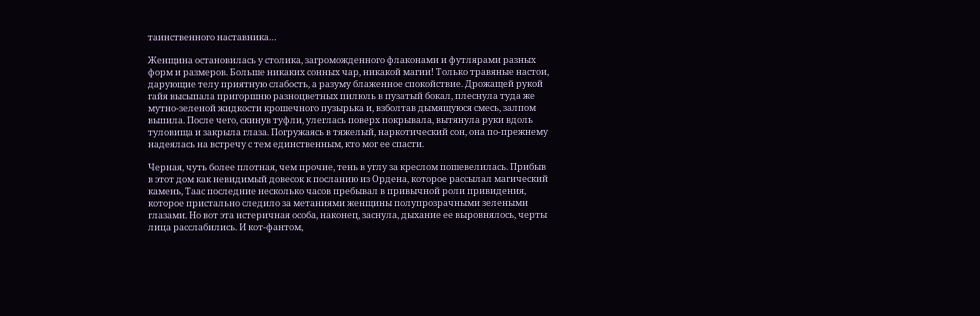таинственного наставника…

Женщина остановилась у столика, загроможденного флаконами и футлярами разных форм и размеров. Больше никаких сонных чар, никакой магии! Только травяные настои, дарующие телу приятную слабость, а разуму блаженное спокойствие. Дрожащей рукой гайя высыпала пригоршню разноцветных пилюль в пузатый бокал, плеснула туда же мутно-зеленой жидкости крошечного пузырька и, взболтав дымящуюся смесь, залпом выпила. После чего, скинув туфли, улеглась поверх покрывала, вытянула руки вдоль туловища и закрыла глаза. Погружаясь в тяжелый, наркотический сон, она по-прежнему надеялась на встречу с тем единственным, кто мог ее спасти.

Черная, чуть более плотная, чем прочие, тень в углу за креслом пошевелилась. Прибыв в этот дом как невидимый довесок к посланию из Ордена, которое рассылал магический камень, Таас последние несколько часов пребывал в привычной роли привидения, которое пристально следило за метаниями женщины полупрозрачными зелеными глазами. Но вот эта истеричная особа, наконец, заснула, дыхание ее выровнялось, черты лица расслабились. И кот-фантом,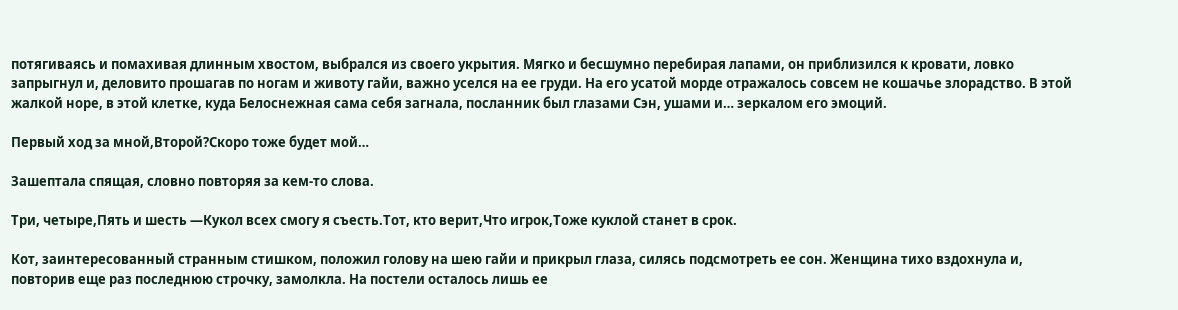потягиваясь и помахивая длинным хвостом, выбрался из своего укрытия. Мягко и бесшумно перебирая лапами, он приблизился к кровати, ловко запрыгнул и, деловито прошагав по ногам и животу гайи, важно уселся на ее груди. На его усатой морде отражалось совсем не кошачье злорадство. В этой жалкой норе, в этой клетке, куда Белоснежная сама себя загнала, посланник был глазами Сэн, ушами и… зеркалом его эмоций.

Первый ход за мной,Второй?Скоро тоже будет мой…

Зашептала спящая, словно повторяя за кем-то слова.

Три, четыре,Пять и шесть —Кукол всех смогу я съесть.Тот, кто верит,Что игрок,Тоже куклой станет в срок.

Кот, заинтересованный странным стишком, положил голову на шею гайи и прикрыл глаза, силясь подсмотреть ее сон. Женщина тихо вздохнула и, повторив еще раз последнюю строчку, замолкла. На постели осталось лишь ее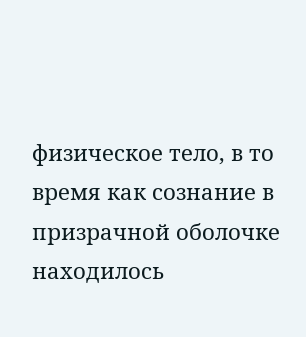физическое тело, в то время как сознание в призрачной оболочке находилось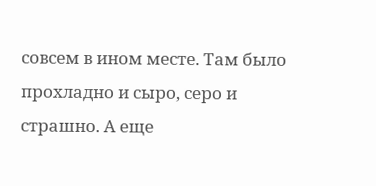совсем в ином месте. Там было прохладно и сыро, серо и страшно. А еще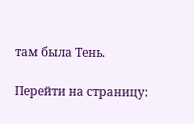там была Тень.

Перейти на страницу: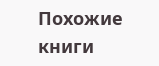Похожие книги